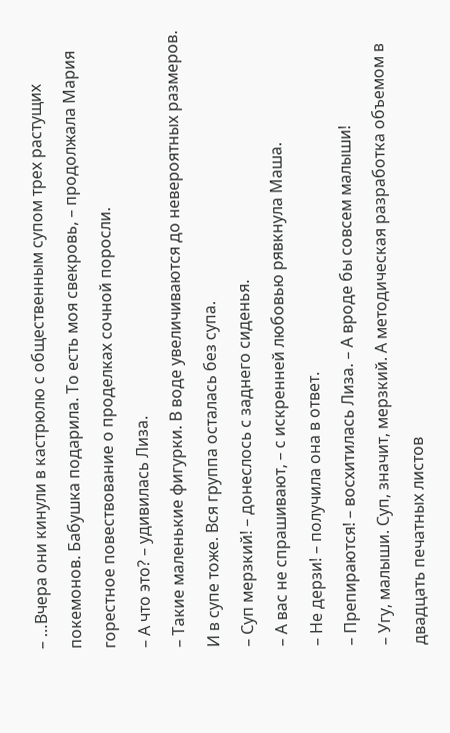– …Вчера они кинули в кастрюлю с общественным супом трех растущих покемонов. Бабушка подарила. То есть моя свекровь, – продолжала Мария горестное повествование о проделках сочной поросли.
– А что это? – удивилась Лиза.
– Такие маленькие фигурки. В воде увеличиваются до невероятных размеров. И в супе тоже. Вся группа осталась без супа.
– Суп мерзкий! – донеслось с заднего сиденья.
– А вас не спрашивают, – с искренней любовью рявкнула Маша.
– Не дерзи! – получила она в ответ.
– Препираются! – восхитилась Лиза. – А вроде бы совсем малыши!
– Угу, малыши. Суп, значит, мерзкий. А методическая разработка объемом в двадцать печатных листов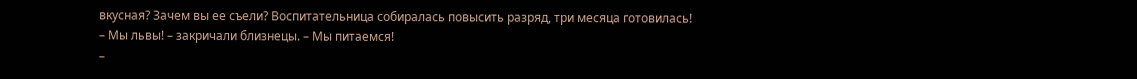вкусная? Зачем вы ее съели? Воспитательница собиралась повысить разряд, три месяца готовилась!
– Мы львы! – закричали близнецы. – Мы питаемся!
–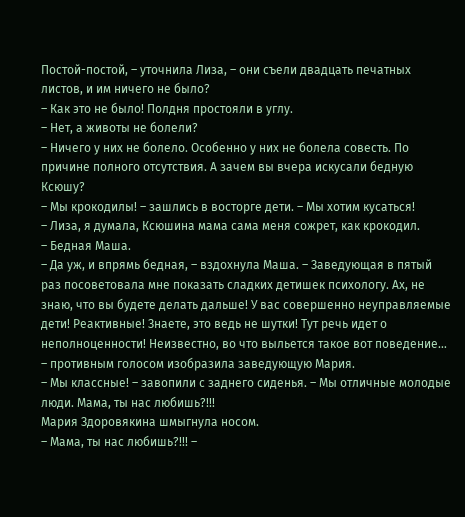Постой-постой, – уточнила Лиза, – они съели двадцать печатных листов, и им ничего не было?
– Как это не было! Полдня простояли в углу.
– Нет, а животы не болели?
– Ничего у них не болело. Особенно у них не болела совесть. По причине полного отсутствия. А зачем вы вчера искусали бедную Ксюшу?
– Мы крокодилы! – зашлись в восторге дети. – Мы хотим кусаться!
– Лиза, я думала, Ксюшина мама сама меня сожрет, как крокодил.
– Бедная Маша.
– Да уж, и впрямь бедная, – вздохнула Маша. – Заведующая в пятый раз посоветовала мне показать сладких детишек психологу. Ах, не знаю, что вы будете делать дальше! У вас совершенно неуправляемые дети! Реактивные! Знаете, это ведь не шутки! Тут речь идет о неполноценности! Неизвестно, во что выльется такое вот поведение… – противным голосом изобразила заведующую Мария.
– Мы классные! – завопили с заднего сиденья. – Мы отличные молодые люди. Мама, ты нас любишь?!!!
Мария Здоровякина шмыгнула носом.
– Мама, ты нас любишь?!!! –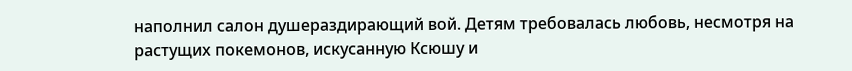наполнил салон душераздирающий вой. Детям требовалась любовь, несмотря на растущих покемонов, искусанную Ксюшу и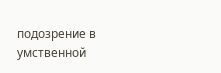подозрение в умственной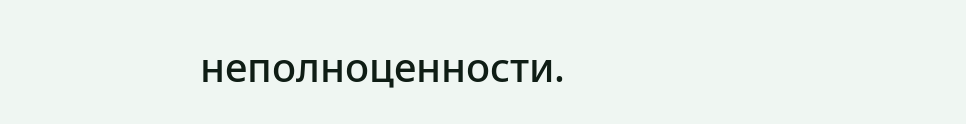неполноценности.